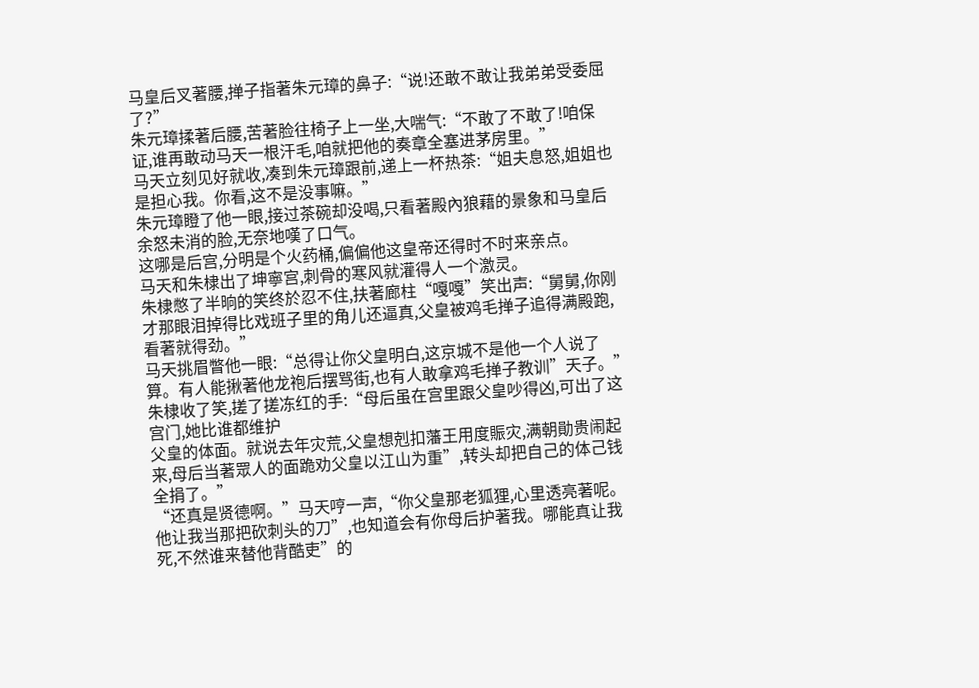马皇后叉著腰,掸子指著朱元璋的鼻子:“说!还敢不敢让我弟弟受委屈了?”
朱元璋揉著后腰,苦著脸往椅子上一坐,大喘气:“不敢了不敢了!咱保证,谁再敢动马天一根汗毛,咱就把他的奏章全塞进茅房里。”
马天立刻见好就收,凑到朱元璋跟前,递上一杯热茶:“姐夫息怒,姐姐也是担心我。你看,这不是没事嘛。”
朱元璋瞪了他一眼,接过茶碗却没喝,只看著殿內狼藉的景象和马皇后余怒未消的脸,无奈地嘆了口气。
这哪是后宫,分明是个火药桶,偏偏他这皇帝还得时不时来亲点。
马天和朱棣出了坤寧宫,刺骨的寒风就灌得人一个激灵。
朱棣憋了半晌的笑终於忍不住,扶著廊柱“嘎嘎”笑出声:“舅舅,你刚才那眼泪掉得比戏班子里的角儿还逼真,父皇被鸡毛掸子追得满殿跑,看著就得劲。”
马天挑眉瞥他一眼:“总得让你父皇明白,这京城不是他一个人说了算。有人能揪著他龙袍后摆骂街,也有人敢拿鸡毛掸子教训”天子。”
朱棣收了笑,搓了搓冻红的手:“母后虽在宫里跟父皇吵得凶,可出了这宫门,她比谁都维护
父皇的体面。就说去年灾荒,父皇想剋扣藩王用度賑灾,满朝勛贵闹起来,母后当著眾人的面跪劝父皇以江山为重”,转头却把自己的体己钱全捐了。”
“还真是贤德啊。”马天哼一声,“你父皇那老狐狸,心里透亮著呢。他让我当那把砍刺头的刀”,也知道会有你母后护著我。哪能真让我死,不然谁来替他背酷吏”的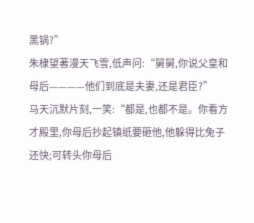黑锅?”
朱棣望著漫天飞雪,低声问:“舅舅,你说父皇和母后————他们到底是夫妻,还是君臣?”
马天沉默片刻,一笑:“都是,也都不是。你看方才殿里,你母后抄起镇纸要砸他,他躲得比兔子还快;可转头你母后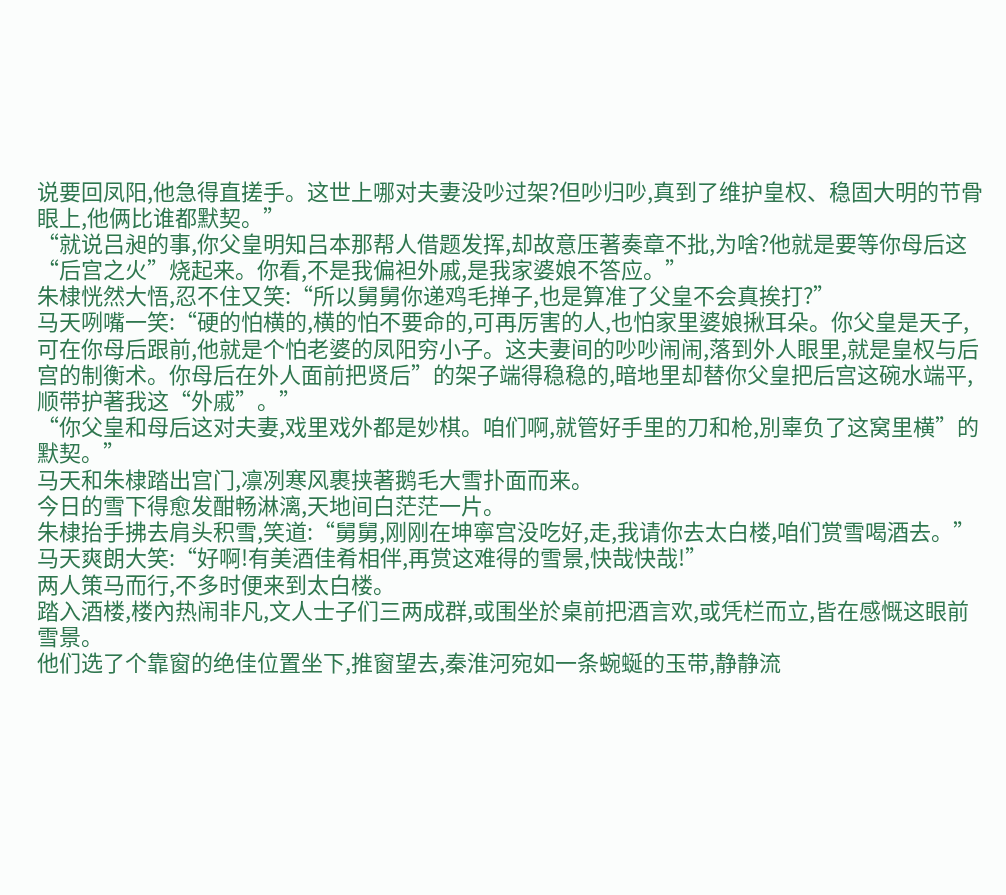说要回凤阳,他急得直搓手。这世上哪对夫妻没吵过架?但吵归吵,真到了维护皇权、稳固大明的节骨眼上,他俩比谁都默契。”
“就说吕昶的事,你父皇明知吕本那帮人借题发挥,却故意压著奏章不批,为啥?他就是要等你母后这“后宫之火”烧起来。你看,不是我偏袒外戚,是我家婆娘不答应。”
朱棣恍然大悟,忍不住又笑:“所以舅舅你递鸡毛掸子,也是算准了父皇不会真挨打?”
马天咧嘴一笑:“硬的怕横的,横的怕不要命的,可再厉害的人,也怕家里婆娘揪耳朵。你父皇是天子,可在你母后跟前,他就是个怕老婆的凤阳穷小子。这夫妻间的吵吵闹闹,落到外人眼里,就是皇权与后宫的制衡术。你母后在外人面前把贤后”的架子端得稳稳的,暗地里却替你父皇把后宫这碗水端平,顺带护著我这“外戚”。”
“你父皇和母后这对夫妻,戏里戏外都是妙棋。咱们啊,就管好手里的刀和枪,別辜负了这窝里横”的默契。”
马天和朱棣踏出宫门,凛冽寒风裹挟著鹅毛大雪扑面而来。
今日的雪下得愈发酣畅淋漓,天地间白茫茫一片。
朱棣抬手拂去肩头积雪,笑道:“舅舅,刚刚在坤寧宫没吃好,走,我请你去太白楼,咱们赏雪喝酒去。”
马天爽朗大笑:“好啊!有美酒佳肴相伴,再赏这难得的雪景,快哉快哉!”
两人策马而行,不多时便来到太白楼。
踏入酒楼,楼內热闹非凡,文人士子们三两成群,或围坐於桌前把酒言欢,或凭栏而立,皆在感慨这眼前雪景。
他们选了个靠窗的绝佳位置坐下,推窗望去,秦淮河宛如一条蜿蜒的玉带,静静流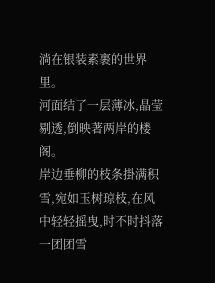淌在银装素裹的世界里。
河面结了一层薄冰,晶莹剔透,倒映著两岸的楼阁。
岸边垂柳的枝条掛满积雪,宛如玉树琼枝,在风中轻轻摇曳,时不时抖落一团团雪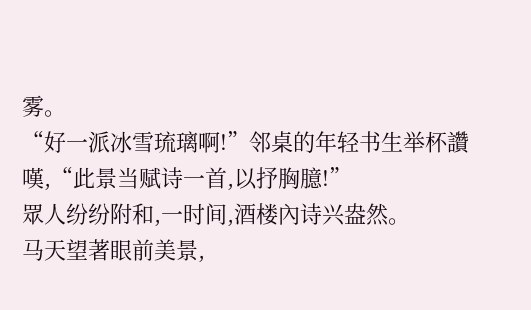雾。
“好一派冰雪琉璃啊!”邻桌的年轻书生举杯讚嘆,“此景当赋诗一首,以抒胸臆!”
眾人纷纷附和,一时间,酒楼內诗兴盎然。
马天望著眼前美景,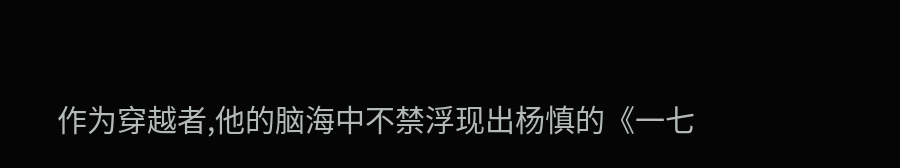作为穿越者,他的脑海中不禁浮现出杨慎的《一七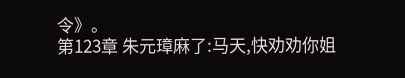令》。
第123章 朱元璋麻了:马天,快劝劝你姐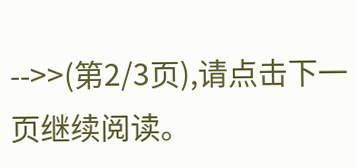-->>(第2/3页),请点击下一页继续阅读。